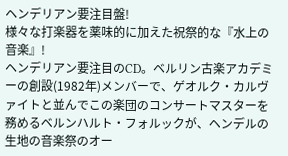ヘンデリアン要注目盤!
様々な打楽器を薬味的に加えた祝祭的な『水上の音楽』!
ヘンデリアン要注目のCD。ベルリン古楽アカデミーの創設(1982年)メンバーで、ゲオルク・カルヴァイトと並んでこの楽団のコンサートマスターを務めるベルンハルト・フォルックが、ヘンデルの生地の音楽祭のオー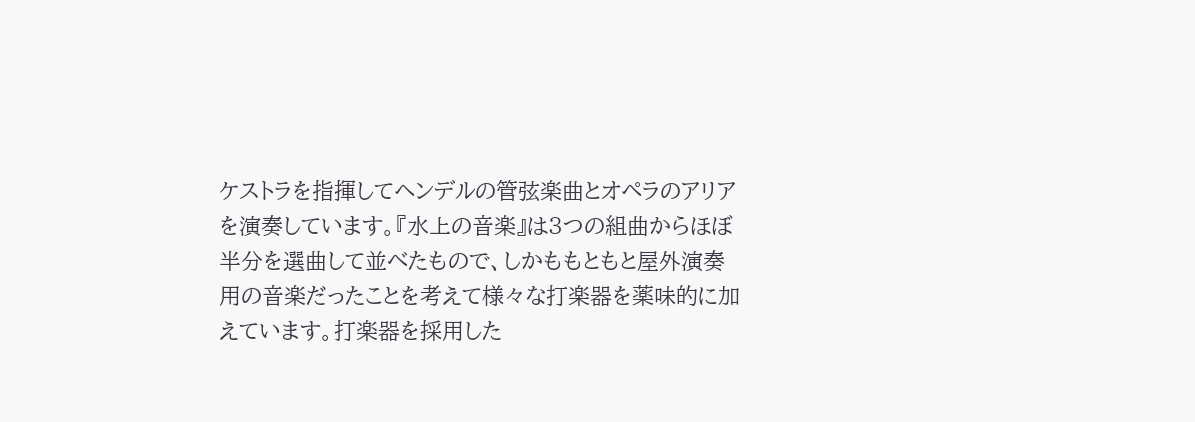ケストラを指揮してヘンデルの管弦楽曲とオペラのアリアを演奏しています。『水上の音楽』は3つの組曲からほぼ半分を選曲して並べたもので、しかももともと屋外演奏用の音楽だったことを考えて様々な打楽器を薬味的に加えています。打楽器を採用した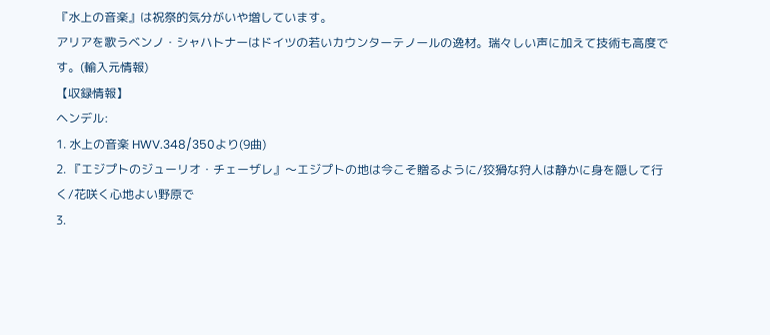『水上の音楽』は祝祭的気分がいや増しています。
アリアを歌うベンノ・シャハトナーはドイツの若いカウンターテノールの逸材。瑞々しい声に加えて技術も高度です。(輸入元情報)
【収録情報】
ヘンデル:
1. 水上の音楽 HWV.348/350より(9曲)
2. 『エジプトのジューリオ・チェーザレ』〜エジプトの地は今こそ贈るように/狡猾な狩人は静かに身を隠して行く/花咲く心地よい野原で
3.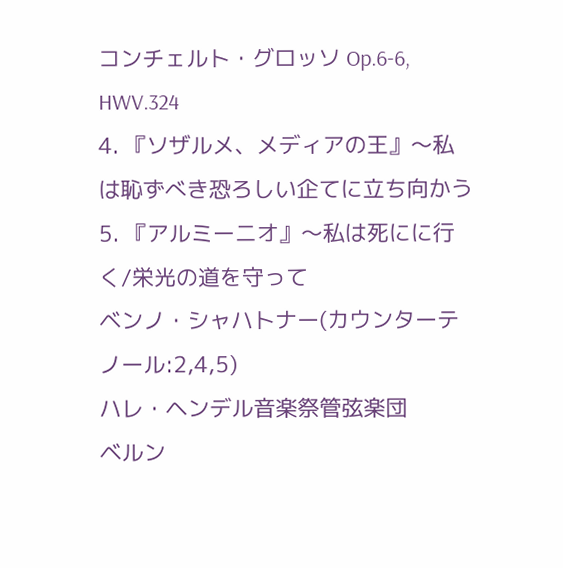コンチェルト・グロッソ Op.6-6, HWV.324
4. 『ソザルメ、メディアの王』〜私は恥ずべき恐ろしい企てに立ち向かう
5. 『アルミーニオ』〜私は死にに行く/栄光の道を守って
ベンノ・シャハトナー(カウンターテノール:2,4,5)
ハレ・ヘンデル音楽祭管弦楽団
ベルン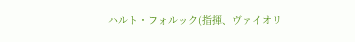ハルト・フォルック(指揮、ヴァイオリ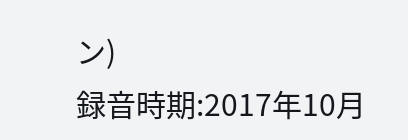ン)
録音時期:2017年10月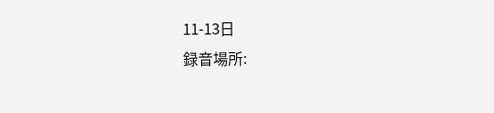11-13日
録音場所: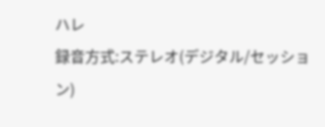ハレ
録音方式:ステレオ(デジタル/セッション)